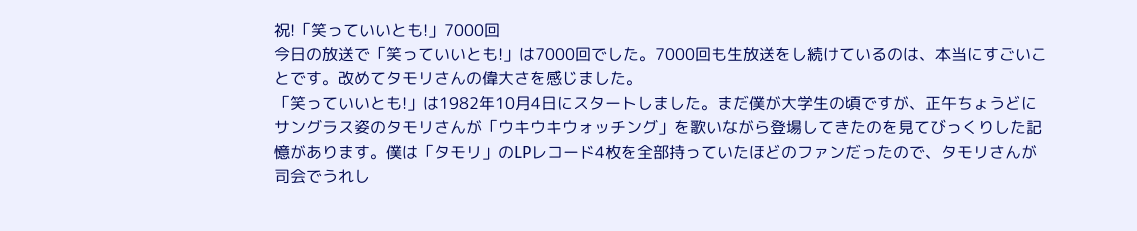祝!「笑っていいとも!」7000回
今日の放送で「笑っていいとも!」は7000回でした。7000回も生放送をし続けているのは、本当にすごいことです。改めてタモリさんの偉大さを感じました。
「笑っていいとも!」は1982年10月4日にスタートしました。まだ僕が大学生の頃ですが、正午ちょうどにサングラス姿のタモリさんが「ウキウキウォッチング」を歌いながら登場してきたのを見てびっくりした記憶があります。僕は「タモリ」のLPレコード4枚を全部持っていたほどのファンだったので、タモリさんが司会でうれし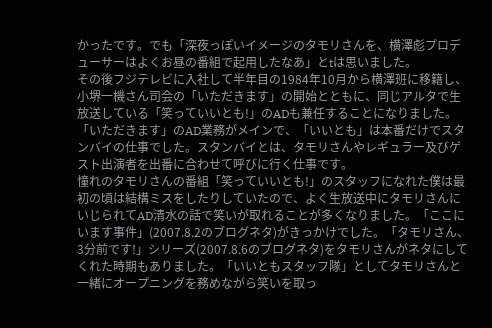かったです。でも「深夜っぽいイメージのタモリさんを、横澤彪プロデューサーはよくお昼の番組で起用したなあ」とtは思いました。
その後フジテレビに入社して半年目の1984年10月から横澤班に移籍し、小堺一機さん司会の「いただきます」の開始とともに、同じアルタで生放送している「笑っていいとも!」のADも兼任することになりました。「いただきます」のAD業務がメインで、「いいとも」は本番だけでスタンバイの仕事でした。スタンバイとは、タモリさんやレギュラー及びゲスト出演者を出番に合わせて呼びに行く仕事です。
憧れのタモリさんの番組「笑っていいとも!」のスタッフになれた僕は最初の頃は結構ミスをしたりしていたので、よく生放送中にタモリさんにいじられてAD清水の話で笑いが取れることが多くなりました。「ここにいます事件」(2007.8.2のブログネタ)がきっかけでした。「タモリさん、3分前です!」シリーズ(2007.8.6のブログネタ)をタモリさんがネタにしてくれた時期もありました。「いいともスタッフ隊」としてタモリさんと一緒にオープニングを務めながら笑いを取っ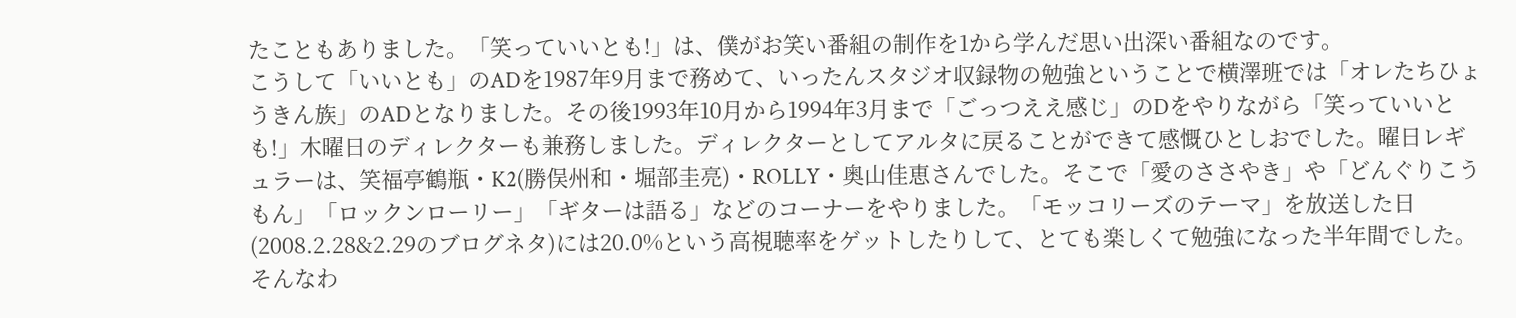たこともありました。「笑っていいとも!」は、僕がお笑い番組の制作を1から学んだ思い出深い番組なのです。
こうして「いいとも」のADを1987年9月まで務めて、いったんスタジオ収録物の勉強ということで横澤班では「オレたちひょうきん族」のADとなりました。その後1993年10月から1994年3月まで「ごっつええ感じ」のDをやりながら「笑っていいとも!」木曜日のディレクターも兼務しました。ディレクターとしてアルタに戻ることができて感慨ひとしおでした。曜日レギュラーは、笑福亭鶴瓶・K2(勝俣州和・堀部圭亮)・ROLLY・奥山佳恵さんでした。そこで「愛のささやき」や「どんぐりこうもん」「ロックンローリー」「ギターは語る」などのコーナーをやりました。「モッコリーズのテーマ」を放送した日(2008.2.28&2.29のブログネタ)には20.0%という高視聴率をゲットしたりして、とても楽しくて勉強になった半年間でした。
そんなわ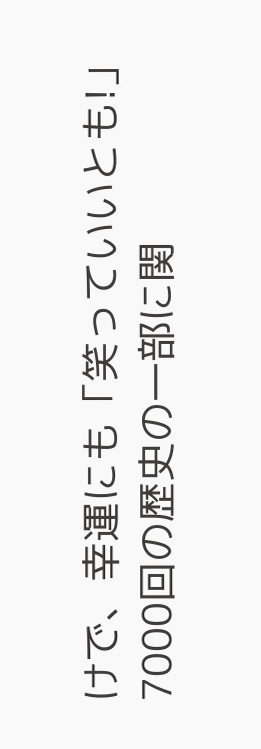けで、幸運にも「笑っていいとも!」7000回の歴史の一部に関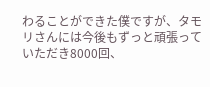わることができた僕ですが、タモリさんには今後もずっと頑張っていただき8000回、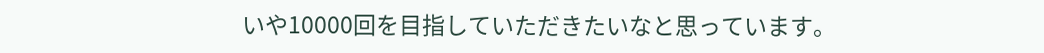いや10000回を目指していただきたいなと思っています。